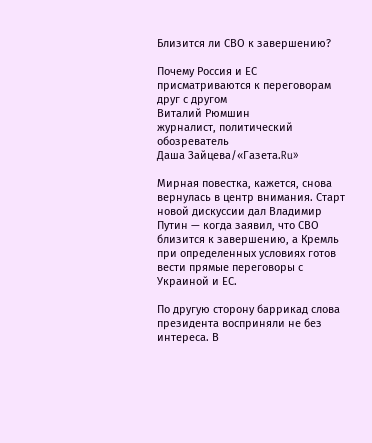Близится ли СВО к завершению?

Почему Россия и ЕС присматриваются к переговорам друг с другом
Виталий Рюмшин
журналист, политический обозреватель
Даша Зайцева/«Газета.Ru»

Мирная повестка, кажется, снова вернулась в центр внимания. Старт новой дискуссии дал Владимир Путин — когда заявил, что СВО близится к завершению, а Кремль при определенных условиях готов вести прямые переговоры с Украиной и ЕС.

По другую сторону баррикад слова президента восприняли не без интереса. В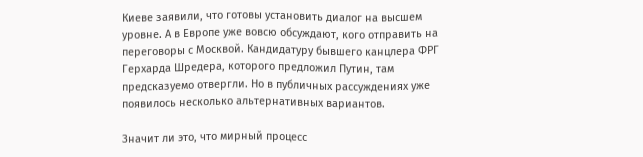Киеве заявили, что готовы установить диалог на высшем уровне. А в Европе уже вовсю обсуждают, кого отправить на переговоры с Москвой. Кандидатуру бывшего канцлера ФРГ Герхарда Шредера, которого предложил Путин, там предсказуемо отвергли. Но в публичных рассуждениях уже появилось несколько альтернативных вариантов.

Значит ли это, что мирный процесс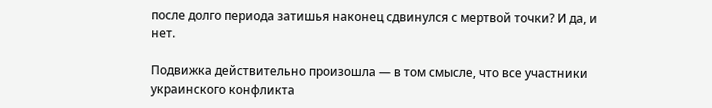после долго периода затишья наконец сдвинулся с мертвой точки? И да, и нет.

Подвижка действительно произошла — в том смысле, что все участники украинского конфликта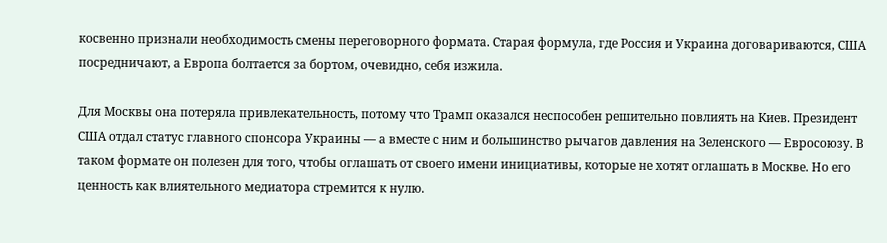косвенно признали необходимость смены переговорного формата. Старая формула, где Россия и Украина договариваются, США посредничают, а Европа болтается за бортом, очевидно, себя изжила.

Для Москвы она потеряла привлекательность, потому что Трамп оказался неспособен решительно повлиять на Киев. Президент США отдал статус главного спонсора Украины — а вместе с ним и большинство рычагов давления на Зеленского — Евросоюзу. В таком формате он полезен для того, чтобы оглашать от своего имени инициативы, которые не хотят оглашать в Москве. Но его ценность как влиятельного медиатора стремится к нулю.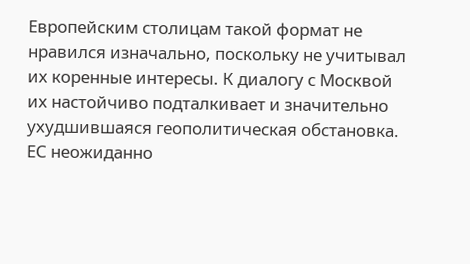Европейским столицам такой формат не нравился изначально, поскольку не учитывал их коренные интересы. К диалогу с Москвой их настойчиво подталкивает и значительно ухудшившаяся геополитическая обстановка. ЕС неожиданно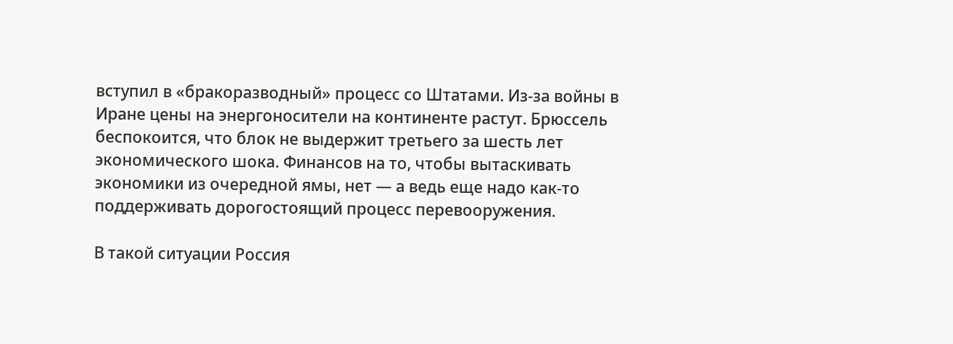вступил в «бракоразводный» процесс со Штатами. Из-за войны в Иране цены на энергоносители на континенте растут. Брюссель беспокоится, что блок не выдержит третьего за шесть лет экономического шока. Финансов на то, чтобы вытаскивать экономики из очередной ямы, нет — а ведь еще надо как-то поддерживать дорогостоящий процесс перевооружения.

В такой ситуации Россия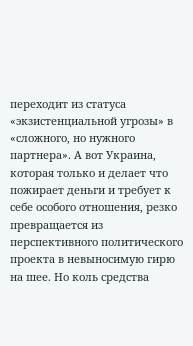переходит из статуса «экзистенциальной угрозы» в «сложного, но нужного партнера». А вот Украина, которая только и делает что пожирает деньги и требует к себе особого отношения, резко превращается из перспективного политического проекта в невыносимую гирю на шее. Но коль средства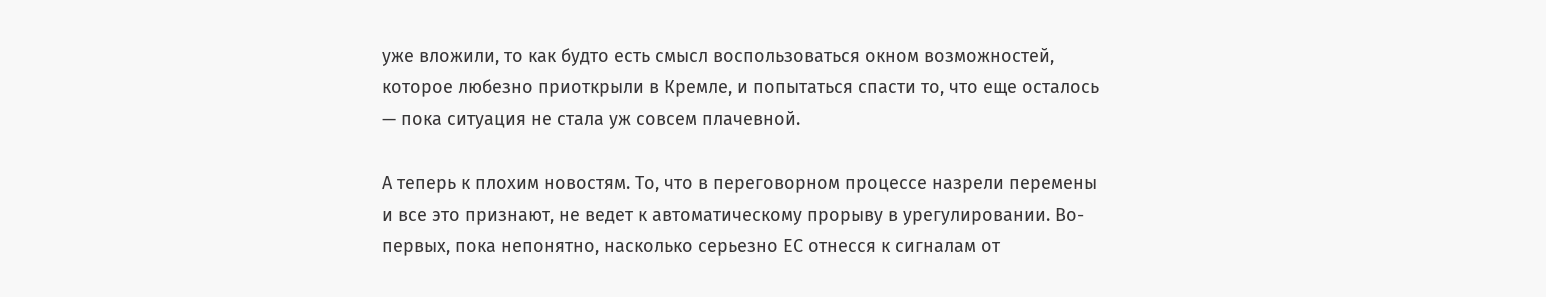уже вложили, то как будто есть смысл воспользоваться окном возможностей, которое любезно приоткрыли в Кремле, и попытаться спасти то, что еще осталось — пока ситуация не стала уж совсем плачевной.

А теперь к плохим новостям. То, что в переговорном процессе назрели перемены и все это признают, не ведет к автоматическому прорыву в урегулировании. Во-первых, пока непонятно, насколько серьезно ЕС отнесся к сигналам от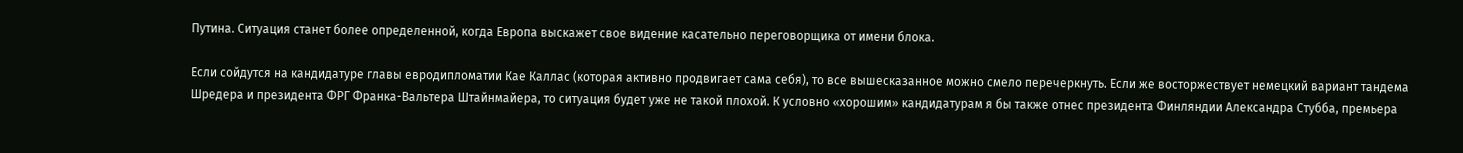Путина. Ситуация станет более определенной, когда Европа выскажет свое видение касательно переговорщика от имени блока.

Если сойдутся на кандидатуре главы евродипломатии Кае Каллас (которая активно продвигает сама себя), то все вышесказанное можно смело перечеркнуть. Если же восторжествует немецкий вариант тандема Шредера и президента ФРГ Франка-Вальтера Штайнмайера, то ситуация будет уже не такой плохой. К условно «хорошим» кандидатурам я бы также отнес президента Финляндии Александра Стубба, премьера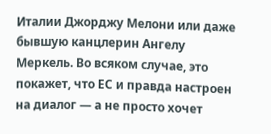Италии Джорджу Мелони или даже бывшую канцлерин Ангелу Меркель. Во всяком случае, это покажет, что ЕС и правда настроен на диалог — а не просто хочет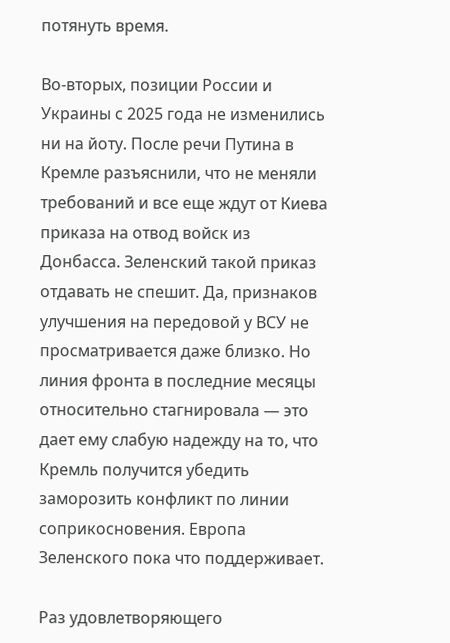потянуть время.

Во-вторых, позиции России и Украины с 2025 года не изменились ни на йоту. После речи Путина в Кремле разъяснили, что не меняли требований и все еще ждут от Киева приказа на отвод войск из Донбасса. Зеленский такой приказ отдавать не спешит. Да, признаков улучшения на передовой у ВСУ не просматривается даже близко. Но линия фронта в последние месяцы относительно стагнировала — это дает ему слабую надежду на то, что Кремль получится убедить заморозить конфликт по линии соприкосновения. Европа Зеленского пока что поддерживает.

Раз удовлетворяющего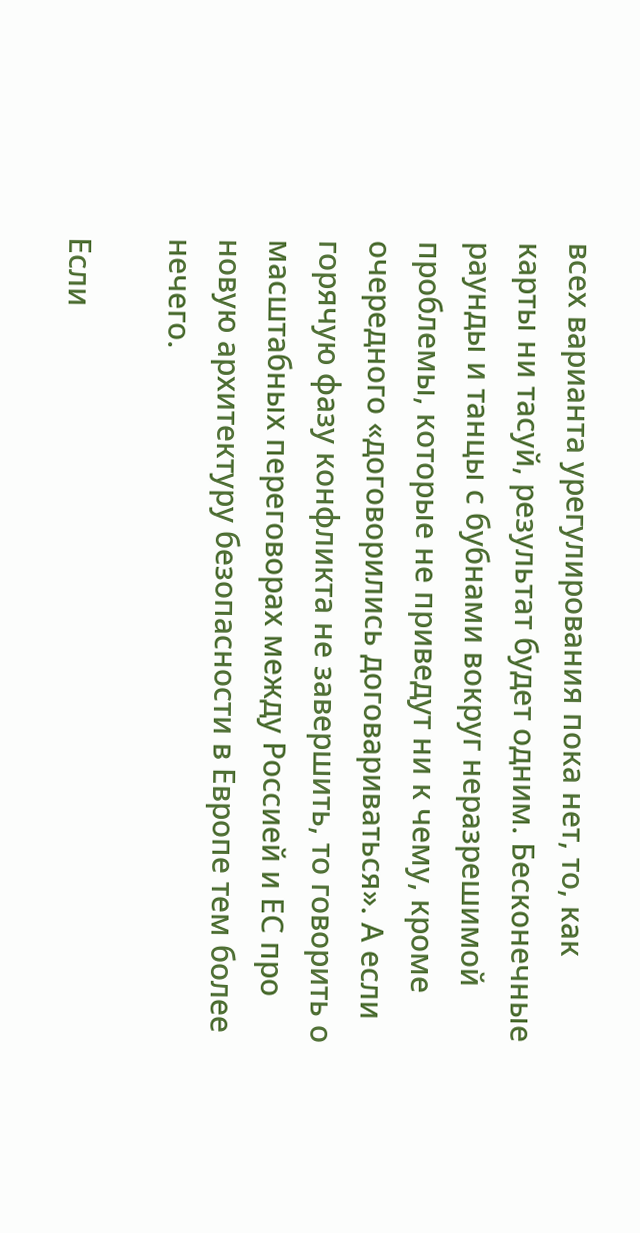всех варианта урегулирования пока нет, то, как карты ни тасуй, результат будет одним. Бесконечные раунды и танцы с бубнами вокруг неразрешимой проблемы, которые не приведут ни к чему, кроме очередного «договорились договариваться». А если горячую фазу конфликта не завершить, то говорить о масштабных переговорах между Россией и ЕС про новую архитектуру безопасности в Европе тем более нечего.

Если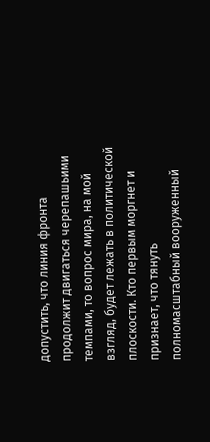допустить, что линия фронта продолжит двигаться черепашьими темпами, то вопрос мира, на мой взгляд, будет лежать в политической плоскости. Кто первым моргнет и признает, что тянуть полномасштабный вооруженный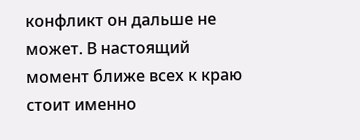конфликт он дальше не может. В настоящий момент ближе всех к краю стоит именно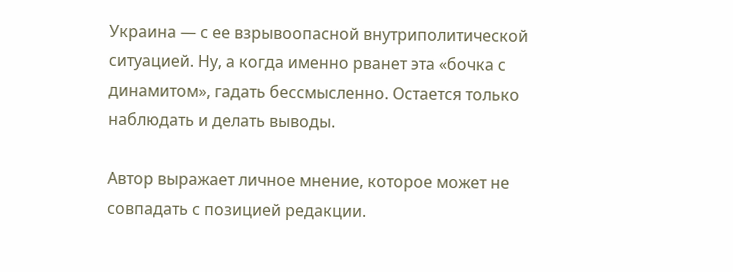Украина — с ее взрывоопасной внутриполитической ситуацией. Ну, а когда именно рванет эта «бочка с динамитом», гадать бессмысленно. Остается только наблюдать и делать выводы.

Автор выражает личное мнение, которое может не совпадать с позицией редакции.